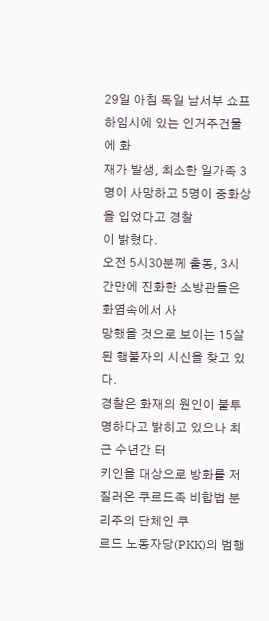29일 아침 독일 남서부 쇼프하임시에 있는 인거주건물에 화
재가 발생, 최소한 일가족 3명이 사망하고 5명이 중화상을 입었다고 경찰
이 밝혔다.
오전 5시30분께 출동, 3시간만에 진화한 소방관들은 화염속에서 사
망했을 것으로 보이는 15살된 행불자의 시신을 찾고 있다.
경찰은 화재의 원인이 불투명하다고 밝히고 있으나 최근 수년간 터
키인을 대상으로 방화를 저질러온 쿠르드족 비합법 분리주의 단체인 쿠
르드 노동자당(PKK)의 범행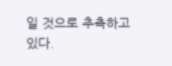일 것으로 추측하고 있다.